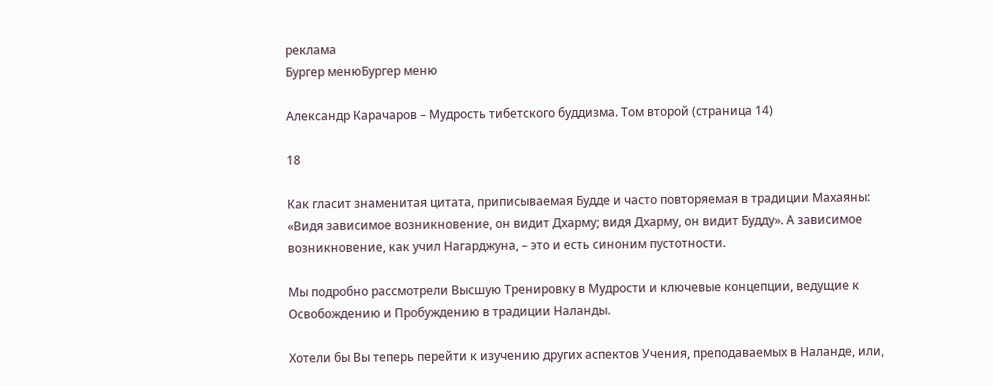реклама
Бургер менюБургер меню

Александр Карачаров – Мудрость тибетского буддизма. Том второй (страница 14)

18

Как гласит знаменитая цитата, приписываемая Будде и часто повторяемая в традиции Махаяны: «Видя зависимое возникновение, он видит Дхарму; видя Дхарму, он видит Будду». А зависимое возникновение, как учил Нагарджуна, – это и есть синоним пустотности.

Мы подробно рассмотрели Высшую Тренировку в Мудрости и ключевые концепции, ведущие к Освобождению и Пробуждению в традиции Наланды.

Хотели бы Вы теперь перейти к изучению других аспектов Учения, преподаваемых в Наланде, или,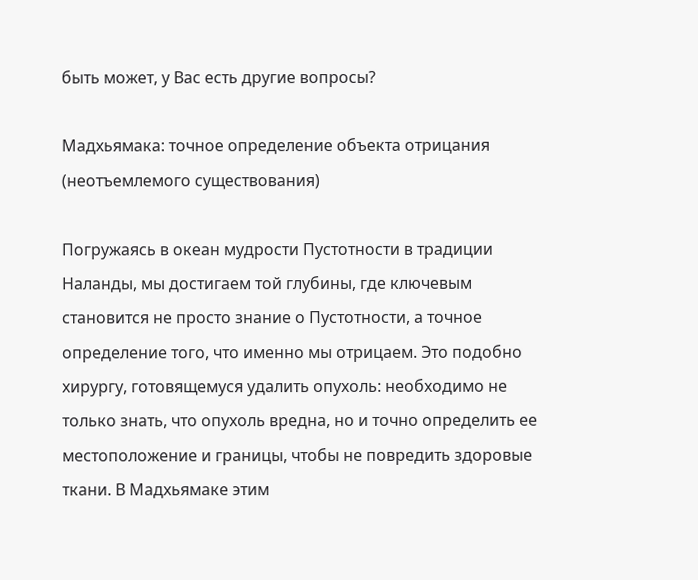быть может, у Вас есть другие вопросы?

Мадхьямака: точное определение объекта отрицания (неотъемлемого существования)

Погружаясь в океан мудрости Пустотности в традиции Наланды, мы достигаем той глубины, где ключевым становится не просто знание о Пустотности, а точное определение того, что именно мы отрицаем. Это подобно хирургу, готовящемуся удалить опухоль: необходимо не только знать, что опухоль вредна, но и точно определить ее местоположение и границы, чтобы не повредить здоровые ткани. В Мадхьямаке этим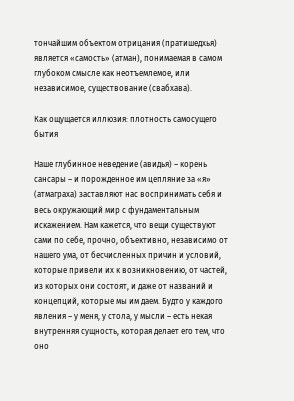тончайшим объектом отрицания (пратишедхья) является «самость» (атман), понимаемая в самом глубоком смысле как неотъемлемое, или независимое, существование (свабхава).

Как ощущается иллюзия: плотность самосущего бытия

Наше глубинное неведение (авидья) – корень сансары – и порожденное им цепляние за «я» (атмаграха) заставляют нас воспринимать себя и весь окружающий мир с фундаментальным искажением. Нам кажется, что вещи существуют сами по себе, прочно, объективно, независимо от нашего ума, от бесчисленных причин и условий, которые привели их к возникновению, от частей, из которых они состоят, и даже от названий и концепций, которые мы им даем. Будто у каждого явления – у меня, у стола, у мысли – есть некая внутренняя сущность, которая делает его тем, что оно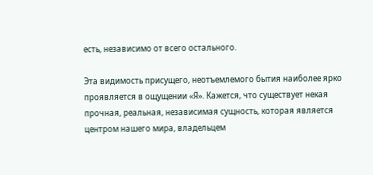есть, независимо от всего остального.

Эта видимость присущего, неотъемлемого бытия наиболее ярко проявляется в ощущении «Я». Кажется, что существует некая прочная, реальная, независимая сущность, которая является центром нашего мира, владельцем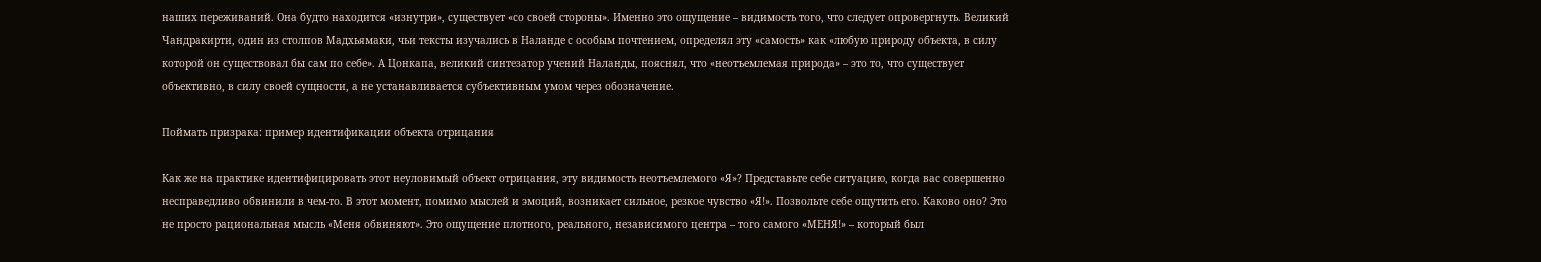наших переживаний. Она будто находится «изнутри», существует «со своей стороны». Именно это ощущение – видимость того, что следует опровергнуть. Великий Чандракирти, один из столпов Мадхьямаки, чьи тексты изучались в Наланде с особым почтением, определял эту «самость» как «любую природу объекта, в силу которой он существовал бы сам по себе». А Цонкапа, великий синтезатор учений Наланды, пояснял, что «неотъемлемая природа» – это то, что существует объективно, в силу своей сущности, а не устанавливается субъективным умом через обозначение.

Поймать призрака: пример идентификации объекта отрицания

Как же на практике идентифицировать этот неуловимый объект отрицания, эту видимость неотъемлемого «Я»? Представьте себе ситуацию, когда вас совершенно несправедливо обвинили в чем-то. В этот момент, помимо мыслей и эмоций, возникает сильное, резкое чувство «Я!». Позвольте себе ощутить его. Каково оно? Это не просто рациональная мысль «Меня обвиняют». Это ощущение плотного, реального, независимого центра – того самого «МЕНЯ!» – который был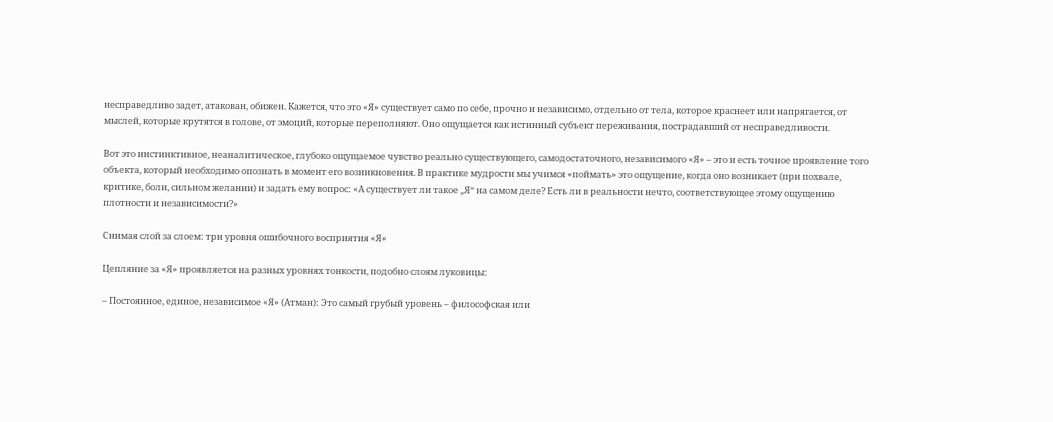несправедливо задет, атакован, обижен. Кажется, что это «Я» существует само по себе, прочно и независимо, отдельно от тела, которое краснеет или напрягается, от мыслей, которые крутятся в голове, от эмоций, которые переполняют. Оно ощущается как истинный субъект переживания, пострадавший от несправедливости.

Вот это инстинктивное, неаналитическое, глубоко ощущаемое чувство реально существующего, самодостаточного, независимого «Я» – это и есть точное проявление того объекта, который необходимо опознать в момент его возникновения. В практике мудрости мы учимся «поймать» это ощущение, когда оно возникает (при похвале, критике, боли, сильном желании) и задать ему вопрос: «А существует ли такое „Я“ на самом деле? Есть ли в реальности нечто, соответствующее этому ощущению плотности и независимости?»

Снимая слой за слоем: три уровня ошибочного восприятия «Я»

Цепляние за «Я» проявляется на разных уровнях тонкости, подобно слоям луковицы:

– Постоянное, единое, независимое «Я» (Атман): Это самый грубый уровень – философская или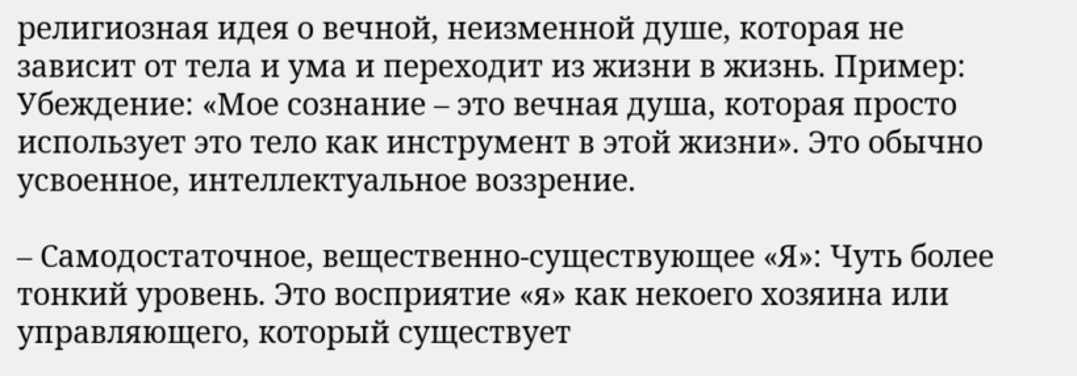религиозная идея о вечной, неизменной душе, которая не зависит от тела и ума и переходит из жизни в жизнь. Пример: Убеждение: «Мое сознание – это вечная душа, которая просто использует это тело как инструмент в этой жизни». Это обычно усвоенное, интеллектуальное воззрение.

– Самодостаточное, вещественно-существующее «Я»: Чуть более тонкий уровень. Это восприятие «я» как некоего хозяина или управляющего, который существует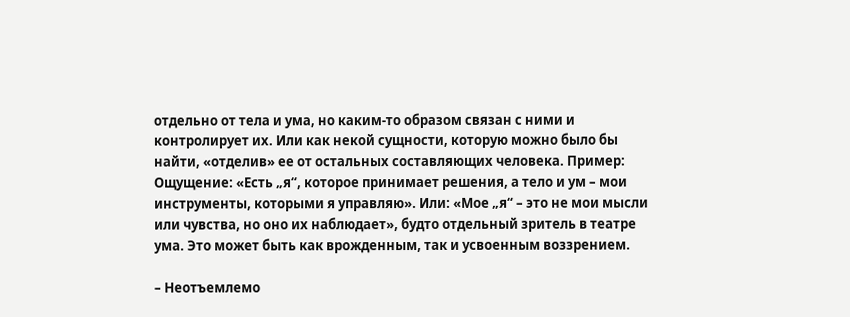отдельно от тела и ума, но каким-то образом связан с ними и контролирует их. Или как некой сущности, которую можно было бы найти, «отделив» ее от остальных составляющих человека. Пример: Ощущение: «Есть „я“, которое принимает решения, а тело и ум – мои инструменты, которыми я управляю». Или: «Мое „я“ – это не мои мысли или чувства, но оно их наблюдает», будто отдельный зритель в театре ума. Это может быть как врожденным, так и усвоенным воззрением.

– Неотъемлемо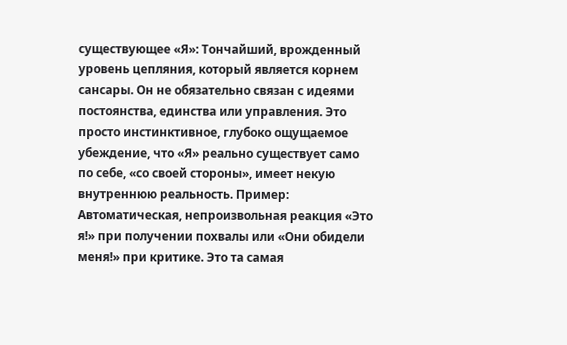существующее «Я»: Тончайший, врожденный уровень цепляния, который является корнем сансары. Он не обязательно связан с идеями постоянства, единства или управления. Это просто инстинктивное, глубоко ощущаемое убеждение, что «Я» реально существует само по себе, «со своей стороны», имеет некую внутреннюю реальность. Пример: Автоматическая, непроизвольная реакция «Это я!» при получении похвалы или «Они обидели меня!» при критике. Это та самая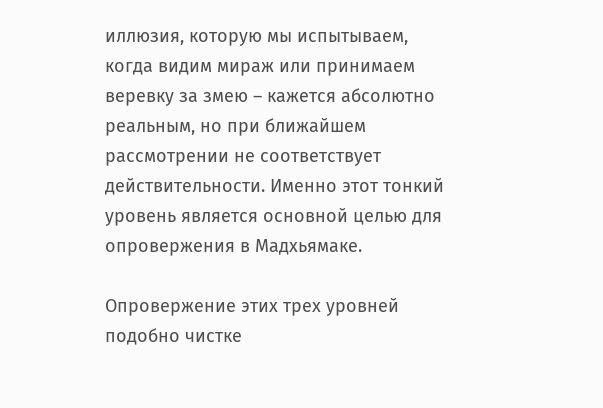иллюзия, которую мы испытываем, когда видим мираж или принимаем веревку за змею – кажется абсолютно реальным, но при ближайшем рассмотрении не соответствует действительности. Именно этот тонкий уровень является основной целью для опровержения в Мадхьямаке.

Опровержение этих трех уровней подобно чистке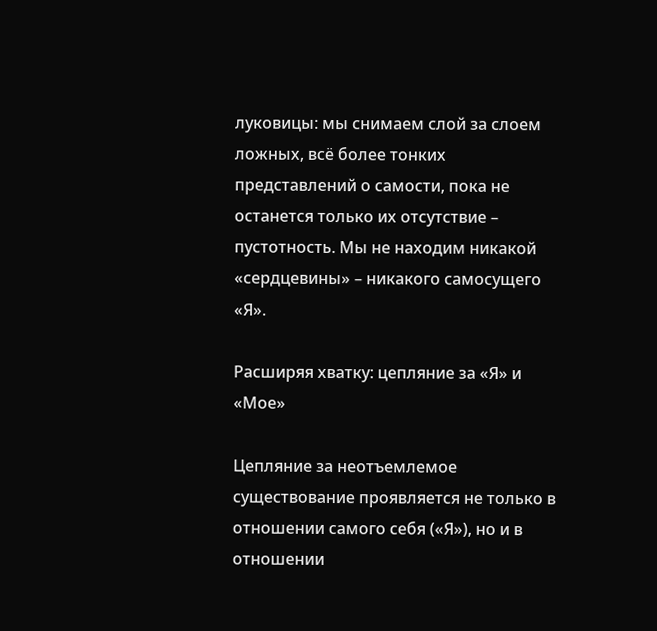луковицы: мы снимаем слой за слоем ложных, всё более тонких представлений о самости, пока не останется только их отсутствие – пустотность. Мы не находим никакой «сердцевины» – никакого самосущего «Я».

Расширяя хватку: цепляние за «Я» и «Мое»

Цепляние за неотъемлемое существование проявляется не только в отношении самого себя («Я»), но и в отношении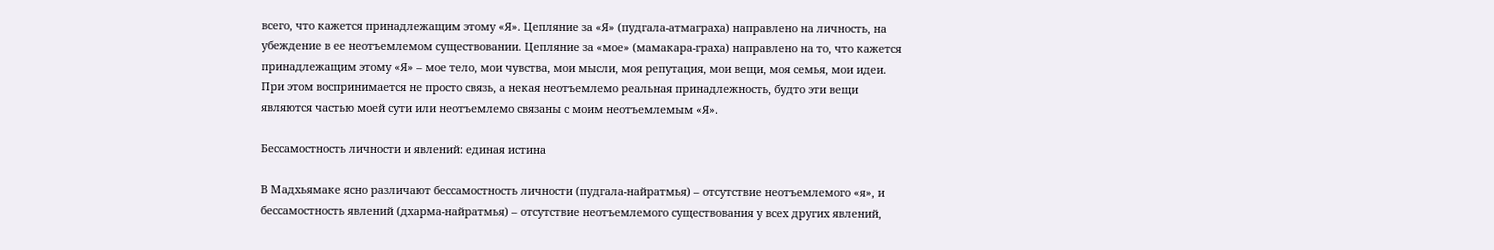всего, что кажется принадлежащим этому «Я». Цепляние за «Я» (пудгала-атмаграха) направлено на личность, на убеждение в ее неотъемлемом существовании. Цепляние за «мое» (мамакара-граха) направлено на то, что кажется принадлежащим этому «Я» – мое тело, мои чувства, мои мысли, моя репутация, мои вещи, моя семья, мои идеи. При этом воспринимается не просто связь, а некая неотъемлемо реальная принадлежность, будто эти вещи являются частью моей сути или неотъемлемо связаны с моим неотъемлемым «Я».

Бессамостность личности и явлений: единая истина

В Мадхьямаке ясно различают бессамостность личности (пудгала-найратмья) – отсутствие неотъемлемого «я», и бессамостность явлений (дхарма-найратмья) – отсутствие неотъемлемого существования у всех других явлений,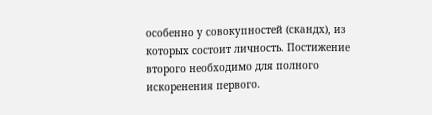особенно у совокупностей (скандх), из которых состоит личность. Постижение второго необходимо для полного искоренения первого.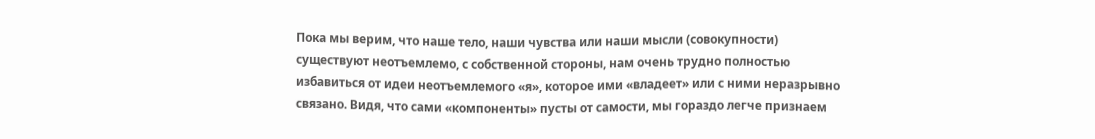Пока мы верим, что наше тело, наши чувства или наши мысли (совокупности) существуют неотъемлемо, с собственной стороны, нам очень трудно полностью избавиться от идеи неотъемлемого «я», которое ими «владеет» или с ними неразрывно связано. Видя, что сами «компоненты» пусты от самости, мы гораздо легче признаем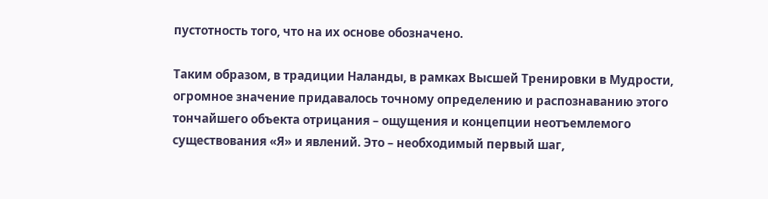пустотность того, что на их основе обозначено.

Таким образом, в традиции Наланды, в рамках Высшей Тренировки в Мудрости, огромное значение придавалось точному определению и распознаванию этого тончайшего объекта отрицания – ощущения и концепции неотъемлемого существования «Я» и явлений. Это – необходимый первый шаг,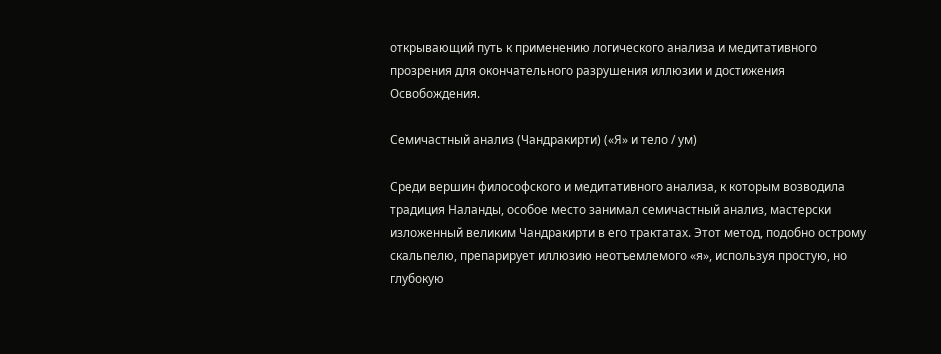открывающий путь к применению логического анализа и медитативного прозрения для окончательного разрушения иллюзии и достижения Освобождения.

Семичастный анализ (Чандракирти) («Я» и тело / ум)

Среди вершин философского и медитативного анализа, к которым возводила традиция Наланды, особое место занимал семичастный анализ, мастерски изложенный великим Чандракирти в его трактатах. Этот метод, подобно острому скальпелю, препарирует иллюзию неотъемлемого «я», используя простую, но глубокую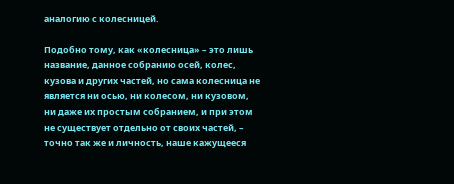аналогию с колесницей.

Подобно тому, как «колесница» – это лишь название, данное собранию осей, колес, кузова и других частей, но сама колесница не является ни осью, ни колесом, ни кузовом, ни даже их простым собранием, и при этом не существует отдельно от своих частей, – точно так же и личность, наше кажущееся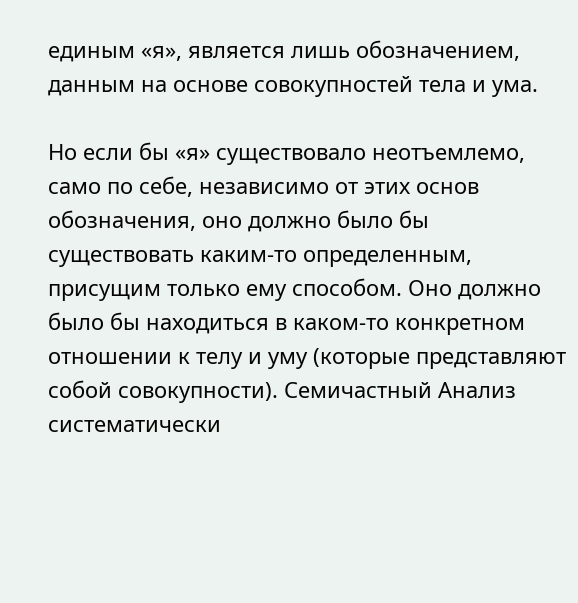единым «я», является лишь обозначением, данным на основе совокупностей тела и ума.

Но если бы «я» существовало неотъемлемо, само по себе, независимо от этих основ обозначения, оно должно было бы существовать каким-то определенным, присущим только ему способом. Оно должно было бы находиться в каком-то конкретном отношении к телу и уму (которые представляют собой совокупности). Семичастный Анализ систематически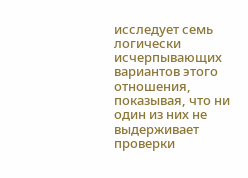исследует семь логически исчерпывающих вариантов этого отношения, показывая, что ни один из них не выдерживает проверки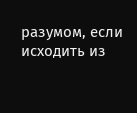разумом, если исходить из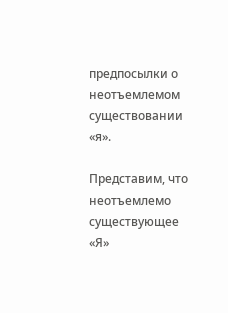предпосылки о неотъемлемом существовании «я».

Представим, что неотъемлемо существующее «Я»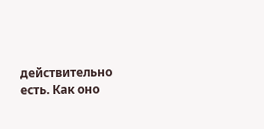действительно есть. Как оно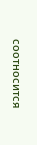соотносится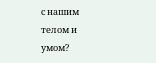с нашим телом и умом?